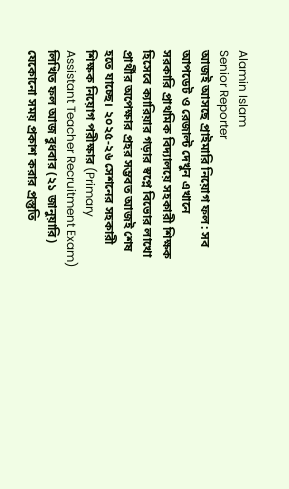Alamin Islam
Senior Reporter
আজই আসছে প্রাইমারি নিয়োগ ফল: সব আপডেট ও রেজাল্ট দেখুন এখানে
সরকারি প্রাথমিক বিদ্যালয়ে সহকারী শিক্ষক হিসেবে ক্যারিয়ার গড়ার স্বপ্নে বিভোর লাখো প্রার্থীর অপেক্ষার প্রহর সম্ভবত আজই শেষ হতে যাচ্ছে। ২০২৫-২৬ সেশনের সহকারী শিক্ষক নিয়োগ পরীক্ষার (Primary Assistant Teacher Recruitment Exam) লিখিত ফল আজ বুধবার (২১ জানুয়ারি) যেকোনো সময় প্রকাশ করার প্রস্তুতি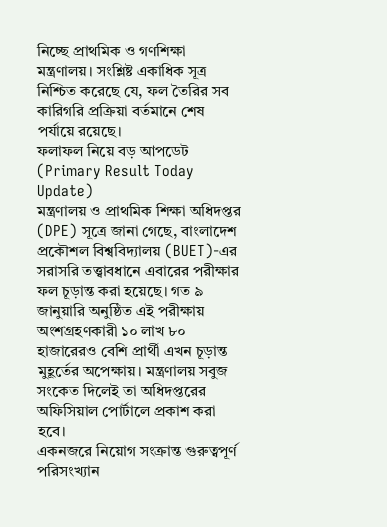নিচ্ছে প্রাথমিক ও গণশিক্ষা মন্ত্রণালয়। সংশ্লিষ্ট একাধিক সূত্র নিশ্চিত করেছে যে, ফল তৈরির সব কারিগরি প্রক্রিয়া বর্তমানে শেষ পর্যায়ে রয়েছে।
ফলাফল নিয়ে বড় আপডেট (Primary Result Today Update)
মন্ত্রণালয় ও প্রাথমিক শিক্ষা অধিদপ্তর (DPE) সূত্রে জানা গেছে, বাংলাদেশ প্রকৌশল বিশ্ববিদ্যালয় (BUET)-এর সরাসরি তত্ত্বাবধানে এবারের পরীক্ষার ফল চূড়ান্ত করা হয়েছে। গত ৯ জানুয়ারি অনুষ্ঠিত এই পরীক্ষায় অংশগ্রহণকারী ১০ লাখ ৮০ হাজারেরও বেশি প্রার্থী এখন চূড়ান্ত মুহূর্তের অপেক্ষায়। মন্ত্রণালয় সবুজ সংকেত দিলেই তা অধিদপ্তরের অফিসিয়াল পোর্টালে প্রকাশ করা হবে।
একনজরে নিয়োগ সংক্রান্ত গুরুত্বপূর্ণ পরিসংখ্যান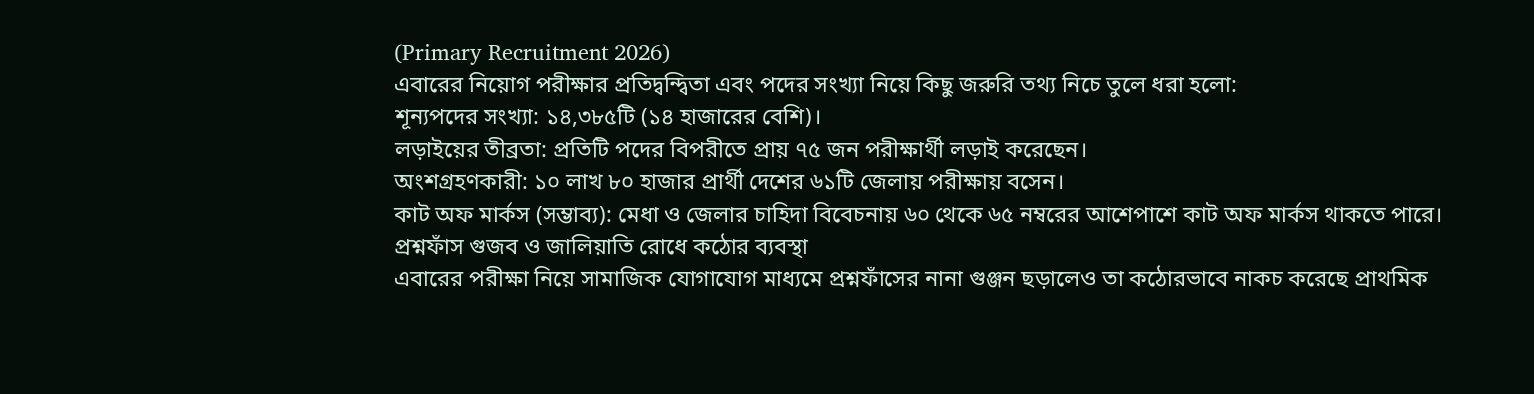(Primary Recruitment 2026)
এবারের নিয়োগ পরীক্ষার প্রতিদ্বন্দ্বিতা এবং পদের সংখ্যা নিয়ে কিছু জরুরি তথ্য নিচে তুলে ধরা হলো:
শূন্যপদের সংখ্যা: ১৪,৩৮৫টি (১৪ হাজারের বেশি)।
লড়াইয়ের তীব্রতা: প্রতিটি পদের বিপরীতে প্রায় ৭৫ জন পরীক্ষার্থী লড়াই করেছেন।
অংশগ্রহণকারী: ১০ লাখ ৮০ হাজার প্রার্থী দেশের ৬১টি জেলায় পরীক্ষায় বসেন।
কাট অফ মার্কস (সম্ভাব্য): মেধা ও জেলার চাহিদা বিবেচনায় ৬০ থেকে ৬৫ নম্বরের আশেপাশে কাট অফ মার্কস থাকতে পারে।
প্রশ্নফাঁস গুজব ও জালিয়াতি রোধে কঠোর ব্যবস্থা
এবারের পরীক্ষা নিয়ে সামাজিক যোগাযোগ মাধ্যমে প্রশ্নফাঁসের নানা গুঞ্জন ছড়ালেও তা কঠোরভাবে নাকচ করেছে প্রাথমিক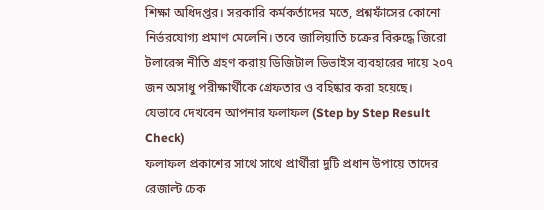শিক্ষা অধিদপ্তর। সরকারি কর্মকর্তাদের মতে, প্রশ্নফাঁসের কোনো নির্ভরযোগ্য প্রমাণ মেলেনি। তবে জালিয়াতি চক্রের বিরুদ্ধে জিরো টলারেন্স নীতি গ্রহণ করায় ডিজিটাল ডিভাইস ব্যবহারের দায়ে ২০৭ জন অসাধু পরীক্ষার্থীকে গ্রেফতার ও বহিষ্কার করা হয়েছে।
যেভাবে দেখবেন আপনার ফলাফল (Step by Step Result Check)
ফলাফল প্রকাশের সাথে সাথে প্রার্থীরা দুটি প্রধান উপায়ে তাদের রেজাল্ট চেক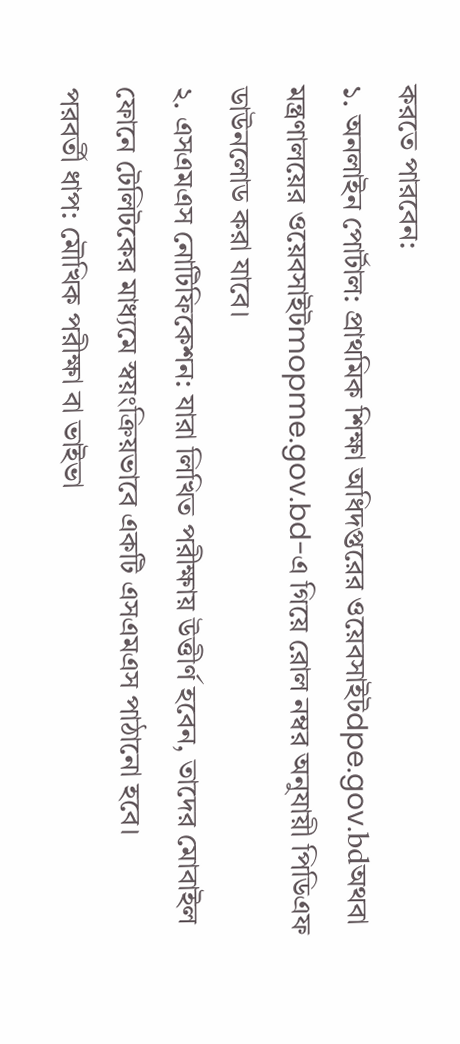করতে পারবেন:
১. অনলাইন পোর্টাল: প্রাথমিক শিক্ষা অধিদপ্তরের ওয়েবসাইটdpe.gov.bdঅথবা মন্ত্রণালয়ের ওয়েবসাইটmopme.gov.bd-এ গিয়ে রোল নম্বর অনুযায়ী পিডিএফ ডাউনলোড করা যাবে।
২. এসএমএস নোটিফিকেশন: যারা লিখিত পরীক্ষায় উত্তীর্ণ হবেন, তাদের মোবাইল ফোনে টেলিটকের মাধ্যমে স্বয়ংক্রিয়ভাবে একটি এসএমএস পাঠানো হবে।
পরবর্তী ধাপ: মৌখিক পরীক্ষা বা ভাইভা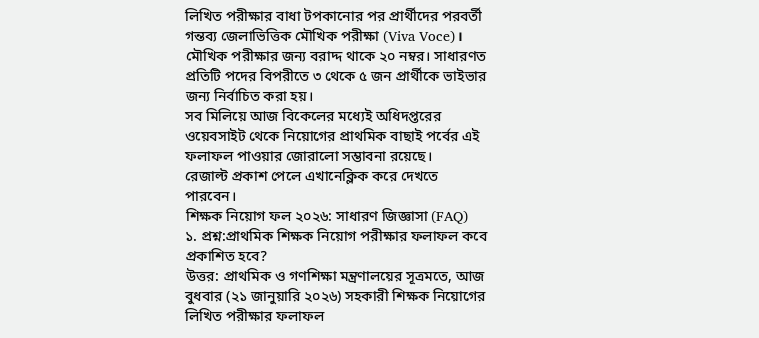লিখিত পরীক্ষার বাধা টপকানোর পর প্রার্থীদের পরবর্তী গন্তব্য জেলাভিত্তিক মৌখিক পরীক্ষা (Viva Voce)। মৌখিক পরীক্ষার জন্য বরাদ্দ থাকে ২০ নম্বর। সাধারণত প্রতিটি পদের বিপরীতে ৩ থেকে ৫ জন প্রার্থীকে ভাইভার জন্য নির্বাচিত করা হয়।
সব মিলিয়ে আজ বিকেলের মধ্যেই অধিদপ্তরের ওয়েবসাইট থেকে নিয়োগের প্রাথমিক বাছাই পর্বের এই ফলাফল পাওয়ার জোরালো সম্ভাবনা রয়েছে।
রেজাল্ট প্রকাশ পেলে এখানেক্লিক করে দেখতে পারবেন।
শিক্ষক নিয়োগ ফল ২০২৬: সাধারণ জিজ্ঞাসা (FAQ)
১. প্রশ্ন:প্রাথমিক শিক্ষক নিয়োগ পরীক্ষার ফলাফল কবে প্রকাশিত হবে?
উত্তর: প্রাথমিক ও গণশিক্ষা মন্ত্রণালয়ের সূত্রমতে, আজ বুধবার (২১ জানুয়ারি ২০২৬) সহকারী শিক্ষক নিয়োগের লিখিত পরীক্ষার ফলাফল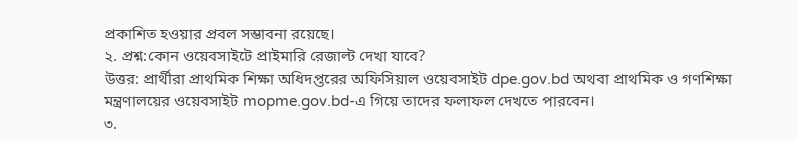প্রকাশিত হওয়ার প্রবল সম্ভাবনা রয়েছে।
২. প্রশ্ন:কোন ওয়েবসাইটে প্রাইমারি রেজাল্ট দেখা যাবে?
উত্তর: প্রার্থীরা প্রাথমিক শিক্ষা অধিদপ্তরের অফিসিয়াল ওয়েবসাইট dpe.gov.bd অথবা প্রাথমিক ও গণশিক্ষা মন্ত্রণালয়ের ওয়েবসাইট mopme.gov.bd-এ গিয়ে তাদের ফলাফল দেখতে পারবেন।
৩.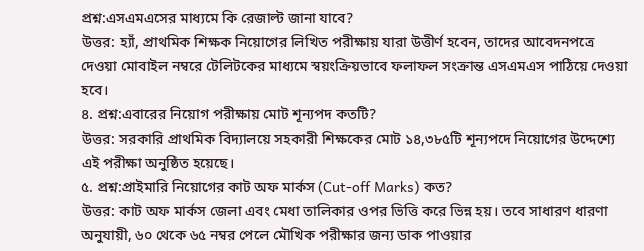প্রশ্ন:এসএমএসের মাধ্যমে কি রেজাল্ট জানা যাবে?
উত্তর: হ্যাঁ, প্রাথমিক শিক্ষক নিয়োগের লিখিত পরীক্ষায় যারা উত্তীর্ণ হবেন, তাদের আবেদনপত্রে দেওয়া মোবাইল নম্বরে টেলিটকের মাধ্যমে স্বয়ংক্রিয়ভাবে ফলাফল সংক্রান্ত এসএমএস পাঠিয়ে দেওয়া হবে।
৪. প্রশ্ন:এবারের নিয়োগ পরীক্ষায় মোট শূন্যপদ কতটি?
উত্তর: সরকারি প্রাথমিক বিদ্যালয়ে সহকারী শিক্ষকের মোট ১৪,৩৮৫টি শূন্যপদে নিয়োগের উদ্দেশ্যে এই পরীক্ষা অনুষ্ঠিত হয়েছে।
৫. প্রশ্ন:প্রাইমারি নিয়োগের কাট অফ মার্কস (Cut-off Marks) কত?
উত্তর: কাট অফ মার্কস জেলা এবং মেধা তালিকার ওপর ভিত্তি করে ভিন্ন হয়। তবে সাধারণ ধারণা অনুযায়ী, ৬০ থেকে ৬৫ নম্বর পেলে মৌখিক পরীক্ষার জন্য ডাক পাওয়ার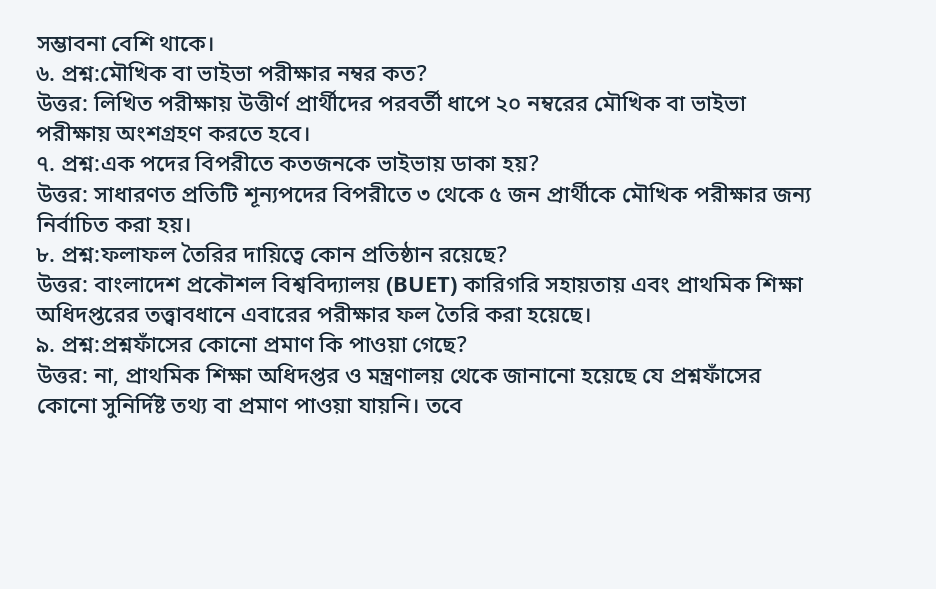সম্ভাবনা বেশি থাকে।
৬. প্রশ্ন:মৌখিক বা ভাইভা পরীক্ষার নম্বর কত?
উত্তর: লিখিত পরীক্ষায় উত্তীর্ণ প্রার্থীদের পরবর্তী ধাপে ২০ নম্বরের মৌখিক বা ভাইভা পরীক্ষায় অংশগ্রহণ করতে হবে।
৭. প্রশ্ন:এক পদের বিপরীতে কতজনকে ভাইভায় ডাকা হয়?
উত্তর: সাধারণত প্রতিটি শূন্যপদের বিপরীতে ৩ থেকে ৫ জন প্রার্থীকে মৌখিক পরীক্ষার জন্য নির্বাচিত করা হয়।
৮. প্রশ্ন:ফলাফল তৈরির দায়িত্বে কোন প্রতিষ্ঠান রয়েছে?
উত্তর: বাংলাদেশ প্রকৌশল বিশ্ববিদ্যালয় (BUET) কারিগরি সহায়তায় এবং প্রাথমিক শিক্ষা অধিদপ্তরের তত্ত্বাবধানে এবারের পরীক্ষার ফল তৈরি করা হয়েছে।
৯. প্রশ্ন:প্রশ্নফাঁসের কোনো প্রমাণ কি পাওয়া গেছে?
উত্তর: না, প্রাথমিক শিক্ষা অধিদপ্তর ও মন্ত্রণালয় থেকে জানানো হয়েছে যে প্রশ্নফাঁসের কোনো সুনির্দিষ্ট তথ্য বা প্রমাণ পাওয়া যায়নি। তবে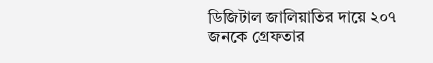ডিজিটাল জালিয়াতির দায়ে ২০৭ জনকে গ্রেফতার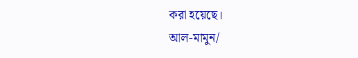করা হয়েছে।
আল-মামুন/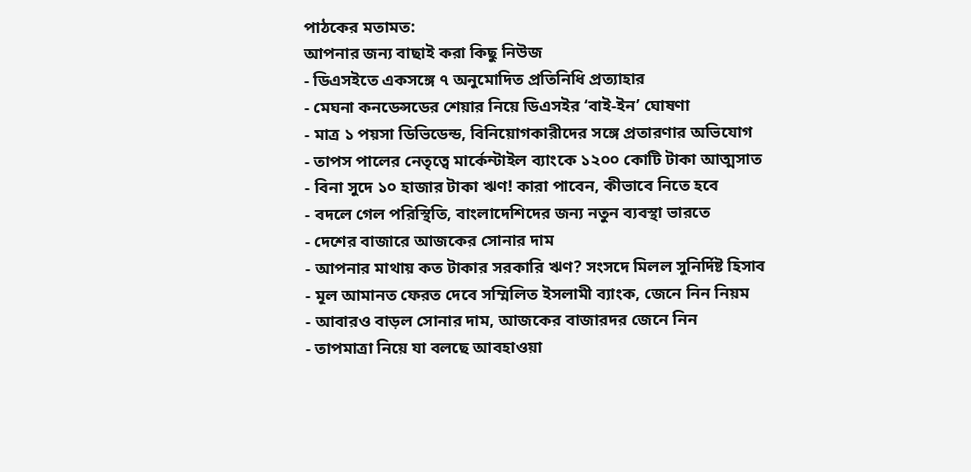পাঠকের মতামত:
আপনার জন্য বাছাই করা কিছু নিউজ
- ডিএসইতে একসঙ্গে ৭ অনুমোদিত প্রতিনিধি প্রত্যাহার
- মেঘনা কনডেন্সডের শেয়ার নিয়ে ডিএসইর ‘বাই-ইন’ ঘোষণা
- মাত্র ১ পয়সা ডিভিডেন্ড, বিনিয়োগকারীদের সঙ্গে প্রতারণার অভিযোগ
- তাপস পালের নেতৃত্বে মার্কেন্টাইল ব্যাংকে ১২০০ কোটি টাকা আত্মসাত
- বিনা সুদে ১০ হাজার টাকা ঋণ! কারা পাবেন, কীভাবে নিতে হবে
- বদলে গেল পরিস্থিতি, বাংলাদেশিদের জন্য নতুন ব্যবস্থা ভারতে
- দেশের বাজারে আজকের সোনার দাম
- আপনার মাথায় কত টাকার সরকারি ঋণ? সংসদে মিলল সুনির্দিষ্ট হিসাব
- মূল আমানত ফেরত দেবে সম্মিলিত ইসলামী ব্যাংক, জেনে নিন নিয়ম
- আবারও বাড়ল সোনার দাম, আজকের বাজারদর জেনে নিন
- তাপমাত্রা নিয়ে যা বলছে আবহাওয়া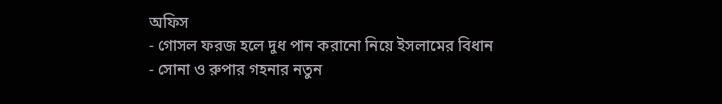অফিস
- গোসল ফরজ হলে দুধ পান করানো নিয়ে ইসলামের বিধান
- সোনা ও রুপার গহনার নতুন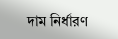দাম নির্ধারণ